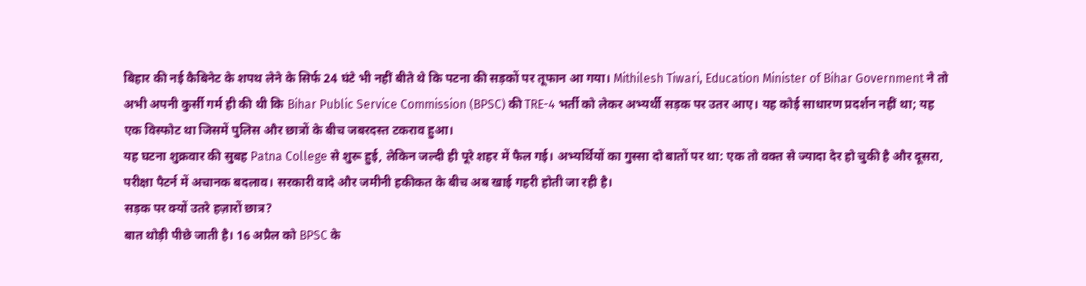बिहार की नई कैबिनेट के शपथ लेने के सिर्फ 24 घंटे भी नहीं बीते थे कि पटना की सड़कों पर तूफान आ गया। Mithilesh Tiwari, Education Minister of Bihar Government ने तो अभी अपनी कुर्सी गर्म ही की थी कि Bihar Public Service Commission (BPSC) की TRE-4 भर्ती को लेकर अभ्यर्थी सड़क पर उतर आए। यह कोई साधारण प्रदर्शन नहीं था; यह एक विस्फोट था जिसमें पुलिस और छात्रों के बीच जबरदस्त टकराव हुआ।
यह घटना शुक्रवार की सुबह Patna College से शुरू हुई, लेकिन जल्दी ही पूरे शहर में फैल गई। अभ्यर्थियों का गुस्सा दो बातों पर था: एक तो वक्त से ज्यादा देर हो चुकी है और दूसरा, परीक्षा पैटर्न में अचानक बदलाव। सरकारी वादे और जमीनी हकीकत के बीच अब खाई गहरी होती जा रही है।
सड़क पर क्यों उतरे हज़ारों छात्र?
बात थोड़ी पीछे जाती है। 16 अप्रैल को BPSC के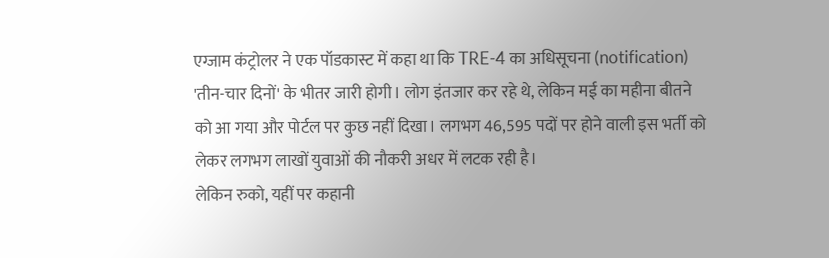एग्जाम कंट्रोलर ने एक पॉडकास्ट में कहा था कि TRE-4 का अधिसूचना (notification) 'तीन-चार दिनों' के भीतर जारी होगी। लोग इंतजार कर रहे थे, लेकिन मई का महीना बीतने को आ गया और पोर्टल पर कुछ नहीं दिखा। लगभग 46,595 पदों पर होने वाली इस भर्ती को लेकर लगभग लाखों युवाओं की नौकरी अधर में लटक रही है।
लेकिन रुको, यहीं पर कहानी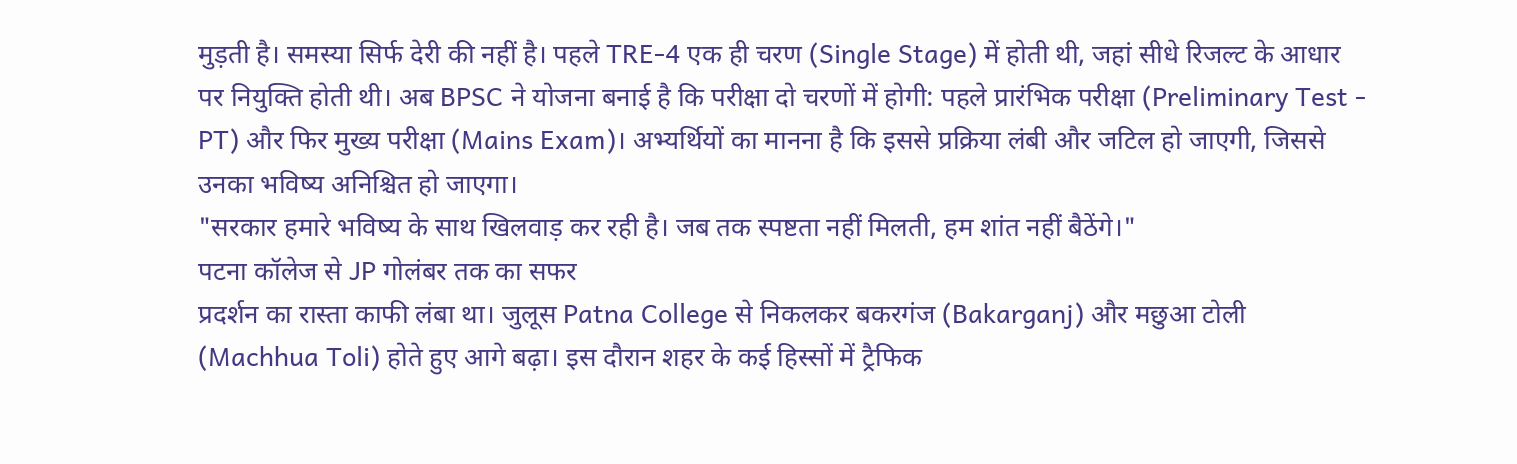मुड़ती है। समस्या सिर्फ देरी की नहीं है। पहले TRE-4 एक ही चरण (Single Stage) में होती थी, जहां सीधे रिजल्ट के आधार पर नियुक्ति होती थी। अब BPSC ने योजना बनाई है कि परीक्षा दो चरणों में होगी: पहले प्रारंभिक परीक्षा (Preliminary Test - PT) और फिर मुख्य परीक्षा (Mains Exam)। अभ्यर्थियों का मानना है कि इससे प्रक्रिया लंबी और जटिल हो जाएगी, जिससे उनका भविष्य अनिश्चित हो जाएगा।
"सरकार हमारे भविष्य के साथ खिलवाड़ कर रही है। जब तक स्पष्टता नहीं मिलती, हम शांत नहीं बैठेंगे।"
पटना कॉलेज से JP गोलंबर तक का सफर
प्रदर्शन का रास्ता काफी लंबा था। जुलूस Patna College से निकलकर बकरगंज (Bakarganj) और मछुआ टोली (Machhua Toli) होते हुए आगे बढ़ा। इस दौरान शहर के कई हिस्सों में ट्रैफिक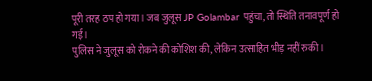पूरी तरह ठप हो गया। जब जुलूस JP Golambar पहुंचा, तो स्थिति तनावपूर्ण हो गई।
पुलिस ने जुलूस को रोकने की कोशिश की, लेकिन उत्साहित भीड़ नहीं रुकी।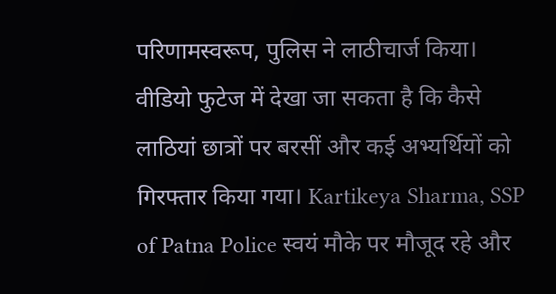परिणामस्वरूप, पुलिस ने लाठीचार्ज किया। वीडियो फुटेज में देखा जा सकता है कि कैसे लाठियां छात्रों पर बरसीं और कई अभ्यर्थियों को गिरफ्तार किया गया। Kartikeya Sharma, SSP of Patna Police स्वयं मौके पर मौजूद रहे और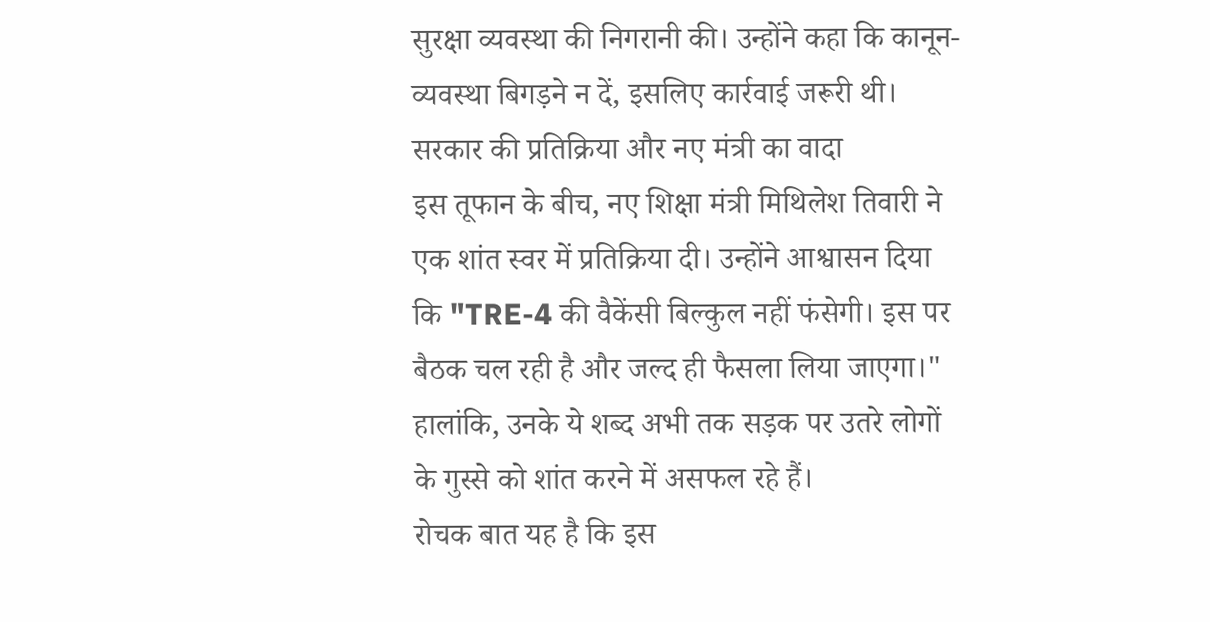सुरक्षा व्यवस्था की निगरानी की। उन्होंने कहा कि कानून-व्यवस्था बिगड़ने न दें, इसलिए कार्रवाई जरूरी थी।
सरकार की प्रतिक्रिया और नए मंत्री का वादा
इस तूफान के बीच, नए शिक्षा मंत्री मिथिलेश तिवारी ने एक शांत स्वर में प्रतिक्रिया दी। उन्होंने आश्वासन दिया कि "TRE-4 की वैकेंसी बिल्कुल नहीं फंसेगी। इस पर बैठक चल रही है और जल्द ही फैसला लिया जाएगा।" हालांकि, उनके ये शब्द अभी तक सड़क पर उतरे लोगों के गुस्से को शांत करने में असफल रहे हैं।
रोचक बात यह है कि इस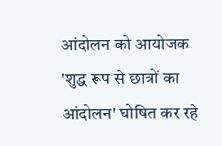आंदोलन को आयोजक 'शुद्ध रूप से छात्रों का आंदोलन' घोषित कर रहे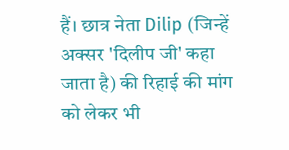हैं। छात्र नेता Dilip (जिन्हें अक्सर 'दिलीप जी' कहा जाता है) की रिहाई की मांग को लेकर भी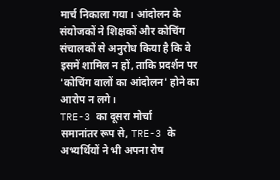मार्च निकाला गया। आंदोलन के संयोजकों ने शिक्षकों और कोचिंग संचालकों से अनुरोध किया है कि वे इसमें शामिल न हों, ताकि प्रदर्शन पर 'कोचिंग वालों का आंदोलन' होने का आरोप न लगे।
TRE-3 का दूसरा मोर्चा
समानांतर रूप से, TRE-3 के अभ्यर्थियों ने भी अपना रोष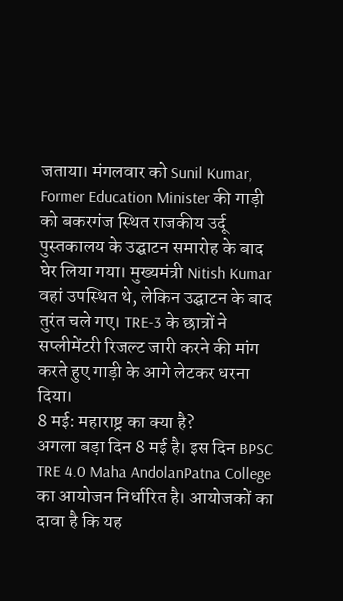जताया। मंगलवार को Sunil Kumar, Former Education Minister की गाड़ी को बकरगंज स्थित राजकीय उर्दू पुस्तकालय के उद्घाटन समारोह के बाद घेर लिया गया। मुख्यमंत्री Nitish Kumar वहां उपस्थित थे, लेकिन उद्घाटन के बाद तुरंत चले गए। TRE-3 के छात्रों ने सप्लीमेंटरी रिजल्ट जारी करने की मांग करते हुए गाड़ी के आगे लेटकर धरना दिया।
8 मई: महाराष्ट्र का क्या है?
अगला बड़ा दिन 8 मई है। इस दिन BPSC TRE 4.0 Maha AndolanPatna College का आयोजन निर्धारित है। आयोजकों का दावा है कि यह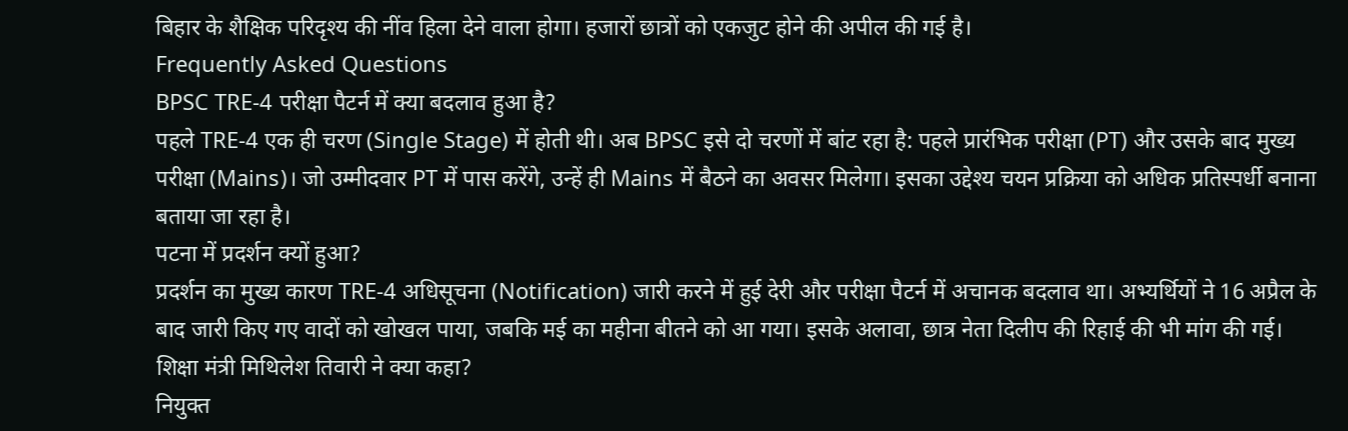बिहार के शैक्षिक परिदृश्य की नींव हिला देने वाला होगा। हजारों छात्रों को एकजुट होने की अपील की गई है।
Frequently Asked Questions
BPSC TRE-4 परीक्षा पैटर्न में क्या बदलाव हुआ है?
पहले TRE-4 एक ही चरण (Single Stage) में होती थी। अब BPSC इसे दो चरणों में बांट रहा है: पहले प्रारंभिक परीक्षा (PT) और उसके बाद मुख्य परीक्षा (Mains)। जो उम्मीदवार PT में पास करेंगे, उन्हें ही Mains में बैठने का अवसर मिलेगा। इसका उद्देश्य चयन प्रक्रिया को अधिक प्रतिस्पर्धी बनाना बताया जा रहा है।
पटना में प्रदर्शन क्यों हुआ?
प्रदर्शन का मुख्य कारण TRE-4 अधिसूचना (Notification) जारी करने में हुई देरी और परीक्षा पैटर्न में अचानक बदलाव था। अभ्यर्थियों ने 16 अप्रैल के बाद जारी किए गए वादों को खोखल पाया, जबकि मई का महीना बीतने को आ गया। इसके अलावा, छात्र नेता दिलीप की रिहाई की भी मांग की गई।
शिक्षा मंत्री मिथिलेश तिवारी ने क्या कहा?
नियुक्त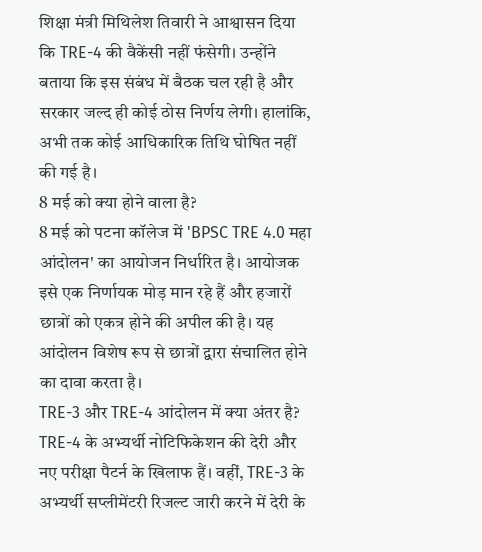शिक्षा मंत्री मिथिलेश तिवारी ने आश्वासन दिया कि TRE-4 की वैकेंसी नहीं फंसेगी। उन्होंने बताया कि इस संबंध में बैठक चल रही है और सरकार जल्द ही कोई ठोस निर्णय लेगी। हालांकि, अभी तक कोई आधिकारिक तिथि घोषित नहीं की गई है।
8 मई को क्या होने वाला है?
8 मई को पटना कॉलेज में 'BPSC TRE 4.0 महा आंदोलन' का आयोजन निर्धारित है। आयोजक इसे एक निर्णायक मोड़ मान रहे हैं और हजारों छात्रों को एकत्र होने की अपील की है। यह आंदोलन विशेष रूप से छात्रों द्वारा संचालित होने का दावा करता है।
TRE-3 और TRE-4 आंदोलन में क्या अंतर है?
TRE-4 के अभ्यर्थी नोटिफिकेशन की देरी और नए परीक्षा पैटर्न के खिलाफ हैं। वहीं, TRE-3 के अभ्यर्थी सप्लीमेंटरी रिजल्ट जारी करने में देरी के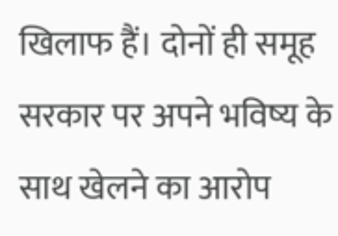खिलाफ हैं। दोनों ही समूह सरकार पर अपने भविष्य के साथ खेलने का आरोप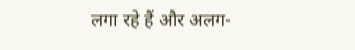लगा रहे हैं और अलग-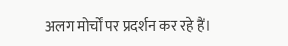अलग मोर्चों पर प्रदर्शन कर रहे हैं।